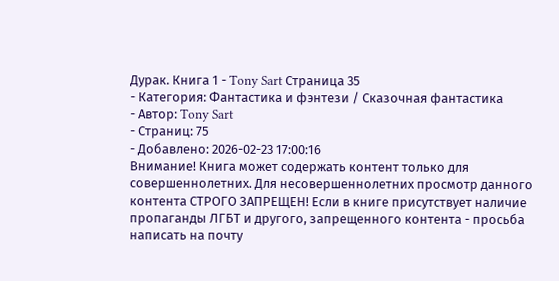Дурак. Книга 1 - Tony Sart Страница 35
- Категория: Фантастика и фэнтези / Сказочная фантастика
- Автор: Tony Sart
- Страниц: 75
- Добавлено: 2026-02-23 17:00:16
Внимание! Книга может содержать контент только для совершеннолетних. Для несовершеннолетних просмотр данного контента СТРОГО ЗАПРЕЩЕН! Если в книге присутствует наличие пропаганды ЛГБТ и другого, запрещенного контента - просьба написать на почту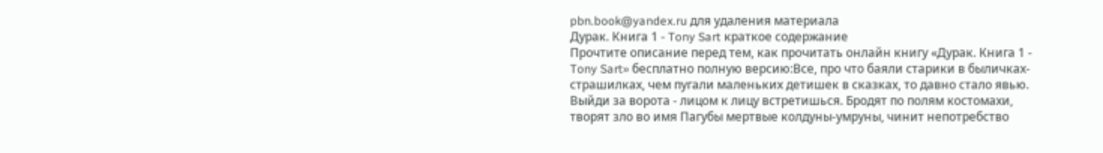pbn.book@yandex.ru для удаления материала
Дурак. Книга 1 - Tony Sart краткое содержание
Прочтите описание перед тем, как прочитать онлайн книгу «Дурак. Книга 1 - Tony Sart» бесплатно полную версию:Все, про что баяли старики в быличках-страшилках, чем пугали маленьких детишек в сказках, то давно стало явью. Выйди за ворота - лицом к лицу встретишься. Бродят по полям костомахи, творят зло во имя Пагубы мертвые колдуны-умруны, чинит непотребство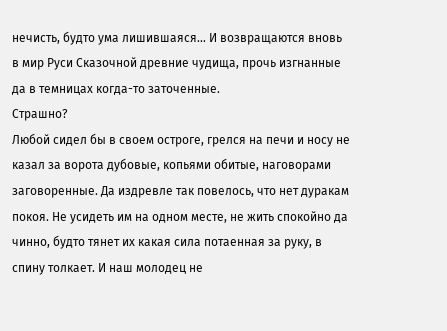нечисть, будто ума лишившаяся… И возвращаются вновь в мир Руси Сказочной древние чудища, прочь изгнанные да в темницах когда-то заточенные.
Страшно?
Любой сидел бы в своем остроге, грелся на печи и носу не казал за ворота дубовые, копьями обитые, наговорами заговоренные. Да издревле так повелось, что нет дуракам покоя. Не усидеть им на одном месте, не жить спокойно да чинно, будто тянет их какая сила потаенная за руку, в спину толкает. И наш молодец не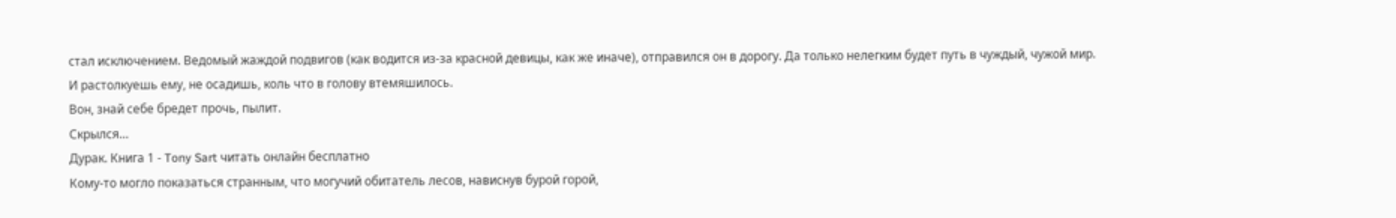стал исключением. Ведомый жаждой подвигов (как водится из-за красной девицы, как же иначе), отправился он в дорогу. Да только нелегким будет путь в чуждый, чужой мир.
И растолкуешь ему, не осадишь, коль что в голову втемяшилось.
Вон, знай себе бредет прочь, пылит.
Скрылся…
Дурак. Книга 1 - Tony Sart читать онлайн бесплатно
Кому-то могло показаться странным, что могучий обитатель лесов, нависнув бурой горой,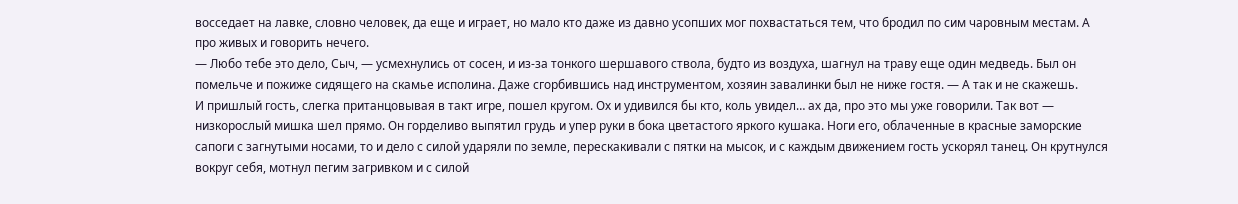восседает на лавке, словно человек, да еще и играет, но мало кто даже из давно усопших мог похвастаться тем, что бродил по сим чаровным местам. А про живых и говорить нечего.
— Любо тебе это дело, Сыч, — усмехнулись от сосен, и из-за тонкого шершавого ствола, будто из воздуха, шагнул на траву еще один медведь. Был он помельче и пожиже сидящего на скамье исполина. Даже сгорбившись над инструментом, хозяин завалинки был не ниже гостя. — А так и не скажешь.
И пришлый гость, слегка пританцовывая в такт игре, пошел кругом. Ох и удивился бы кто, коль увидел… ах да, про это мы уже говорили. Так вот — низкорослый мишка шел прямо. Он горделиво выпятил грудь и упер руки в бока цветастого яркого кушака. Ноги его, облаченные в красные заморские сапоги с загнутыми носами, то и дело с силой ударяли по земле, перескакивали с пятки на мысок, и с каждым движением гость ускорял танец. Он крутнулся вокруг себя, мотнул пегим загривком и с силой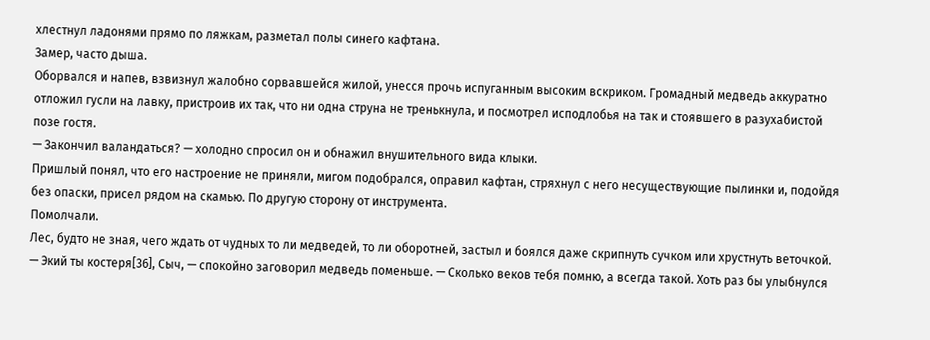хлестнул ладонями прямо по ляжкам, разметал полы синего кафтана.
Замер, часто дыша.
Оборвался и напев, взвизнул жалобно сорвавшейся жилой, унесся прочь испуганным высоким вскриком. Громадный медведь аккуратно отложил гусли на лавку, пристроив их так, что ни одна струна не тренькнула, и посмотрел исподлобья на так и стоявшего в разухабистой позе гостя.
— Закончил валандаться? — холодно спросил он и обнажил внушительного вида клыки.
Пришлый понял, что его настроение не приняли, мигом подобрался, оправил кафтан, стряхнул с него несуществующие пылинки и, подойдя без опаски, присел рядом на скамью. По другую сторону от инструмента.
Помолчали.
Лес, будто не зная, чего ждать от чудных то ли медведей, то ли оборотней, застыл и боялся даже скрипнуть сучком или хрустнуть веточкой.
— Экий ты костеря[36], Сыч, — спокойно заговорил медведь поменьше. — Сколько веков тебя помню, а всегда такой. Хоть раз бы улыбнулся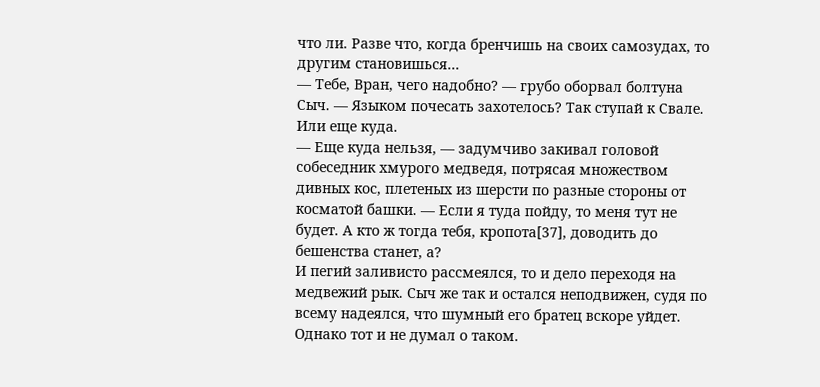что ли. Разве что, когда бренчишь на своих самозудах, то другим становишься…
— Тебе, Вран, чего надобно? — грубо оборвал болтуна Сыч. — Языком почесать захотелось? Так ступай к Свале. Или еще куда.
— Еще куда нельзя, — задумчиво закивал головой собеседник хмурого медведя, потрясая множеством дивных кос, плетеных из шерсти по разные стороны от косматой башки. — Если я туда пойду, то меня тут не будет. А кто ж тогда тебя, кропота[37], доводить до бешенства станет, а?
И пегий заливисто рассмеялся, то и дело переходя на медвежий рык. Сыч же так и остался неподвижен, судя по всему надеялся, что шумный его братец вскоре уйдет. Однако тот и не думал о таком.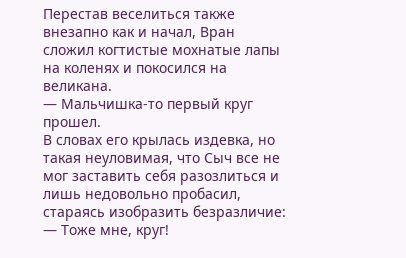Перестав веселиться также внезапно как и начал, Вран сложил когтистые мохнатые лапы на коленях и покосился на великана.
— Мальчишка-то первый круг прошел.
В словах его крылась издевка, но такая неуловимая, что Сыч все не мог заставить себя разозлиться и лишь недовольно пробасил, стараясь изобразить безразличие:
— Тоже мне, круг!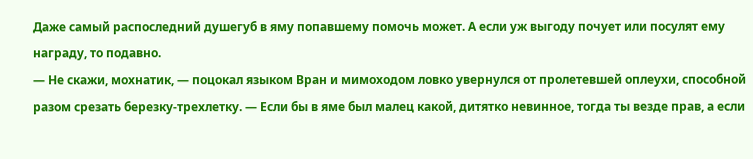Даже самый распоследний душегуб в яму попавшему помочь может. А если уж выгоду почует или посулят ему награду, то подавно.
— Не скажи, мохнатик, — поцокал языком Вран и мимоходом ловко увернулся от пролетевшей оплеухи, способной разом срезать березку-трехлетку. — Если бы в яме был малец какой, дитятко невинное, тогда ты везде прав, а если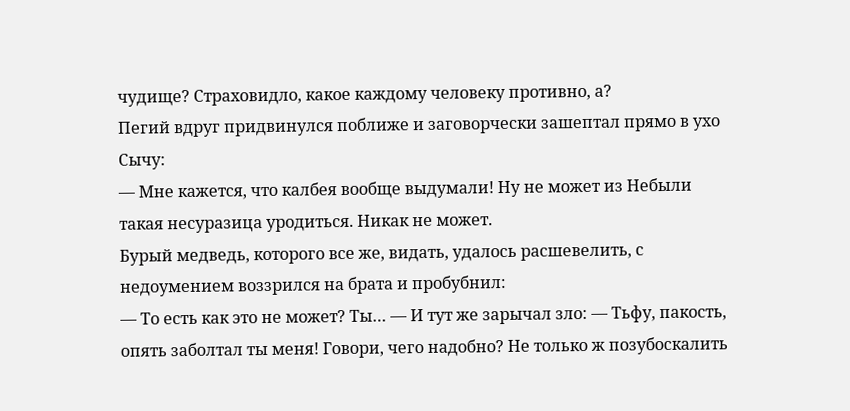чудище? Страховидло, какое каждому человеку противно, а?
Пегий вдруг придвинулся поближе и заговорчески зашептал прямо в ухо Сычу:
— Мне кажется, что калбея вообще выдумали! Ну не может из Небыли такая несуразица уродиться. Никак не может.
Бурый медведь, которого все же, видать, удалось расшевелить, с недоумением воззрился на брата и пробубнил:
— То есть как это не может? Ты… — И тут же зарычал зло: — Тьфу, пакость, опять заболтал ты меня! Говори, чего надобно? Не только ж позубоскалить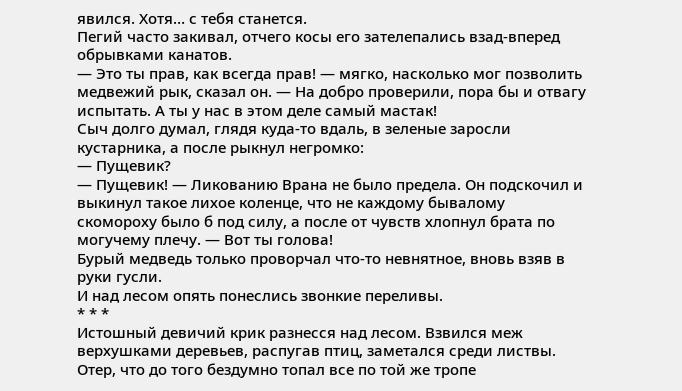явился. Хотя… с тебя станется.
Пегий часто закивал, отчего косы его зателепались взад-вперед обрывками канатов.
— Это ты прав, как всегда прав! — мягко, насколько мог позволить медвежий рык, сказал он. — На добро проверили, пора бы и отвагу испытать. А ты у нас в этом деле самый мастак!
Сыч долго думал, глядя куда-то вдаль, в зеленые заросли кустарника, а после рыкнул негромко:
— Пущевик?
— Пущевик! — Ликованию Врана не было предела. Он подскочил и выкинул такое лихое коленце, что не каждому бывалому скомороху было б под силу, а после от чувств хлопнул брата по могучему плечу. — Вот ты голова!
Бурый медведь только проворчал что-то невнятное, вновь взяв в руки гусли.
И над лесом опять понеслись звонкие переливы.
* * *
Истошный девичий крик разнесся над лесом. Взвился меж верхушками деревьев, распугав птиц, заметался среди листвы.
Отер, что до того бездумно топал все по той же тропе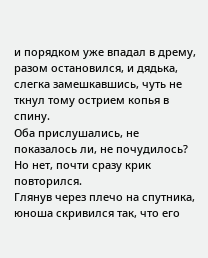и порядком уже впадал в дрему, разом остановился, и дядька, слегка замешкавшись, чуть не ткнул тому острием копья в спину.
Оба прислушались, не показалось ли, не почудилось? Но нет, почти сразу крик повторился.
Глянув через плечо на спутника, юноша скривился так, что его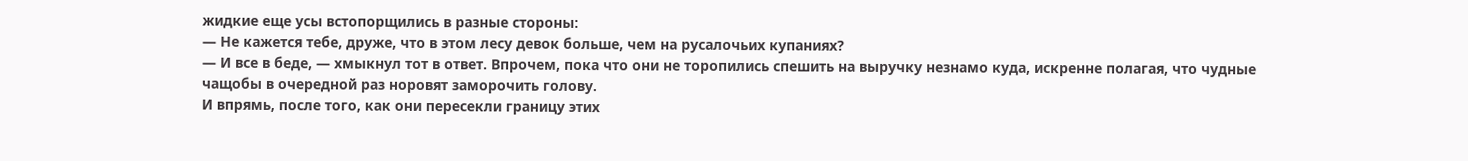жидкие еще усы встопорщились в разные стороны:
— Не кажется тебе, друже, что в этом лесу девок больше, чем на русалочьих купаниях?
— И все в беде, — хмыкнул тот в ответ. Впрочем, пока что они не торопились спешить на выручку незнамо куда, искренне полагая, что чудные чащобы в очередной раз норовят заморочить голову.
И впрямь, после того, как они пересекли границу этих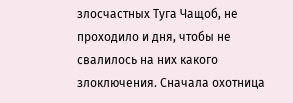злосчастных Туга Чащоб, не проходило и дня, чтобы не свалилось на них какого злоключения. Сначала охотница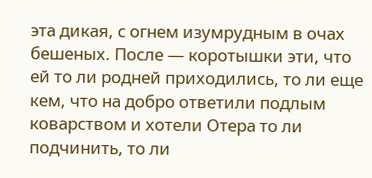эта дикая, с огнем изумрудным в очах бешеных. После — коротышки эти, что ей то ли родней приходились, то ли еще кем, что на добро ответили подлым коварством и хотели Отера то ли подчинить, то ли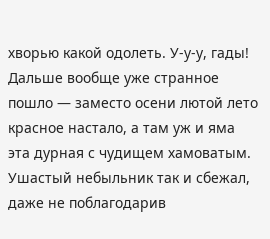хворью какой одолеть. У-у-у, гады! Дальше вообще уже странное пошло — заместо осени лютой лето красное настало, а там уж и яма эта дурная с чудищем хамоватым. Ушастый небыльник так и сбежал, даже не поблагодарив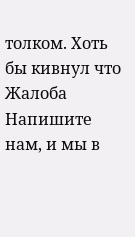толком. Хоть бы кивнул что
Жалоба
Напишите нам, и мы в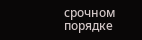срочном порядке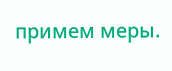примем меры.